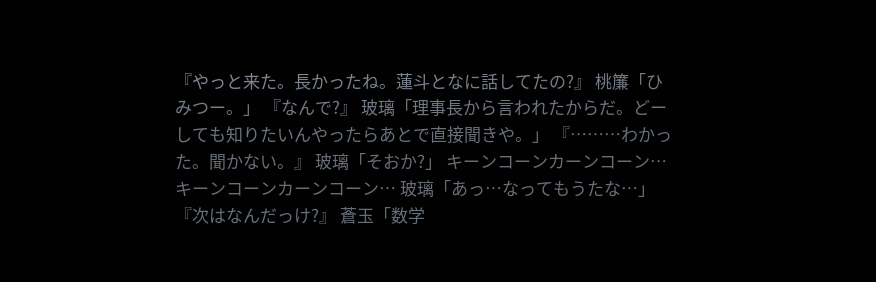『やっと来た。長かったね。蓮斗となに話してたの?』 桃簾「ひみつー。」 『なんで?』 玻璃「理事長から言われたからだ。どーしても知りたいんやったらあとで直接聞きや。」 『………わかった。聞かない。』 玻璃「そおか?」 キーンコーンカーンコーン…キーンコーンカーンコーン… 玻璃「あっ…なってもうたな…」 『次はなんだっけ?』 蒼玉「数学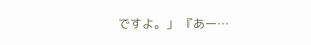ですよ。」 『あー…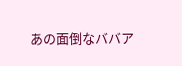あの面倒なババア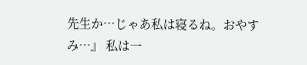先生か…じゃあ私は寝るね。おやすみ…』 私は一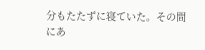分もたたずに寝ていた。その間にあ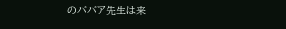のババア先生は来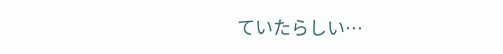ていたらしい…